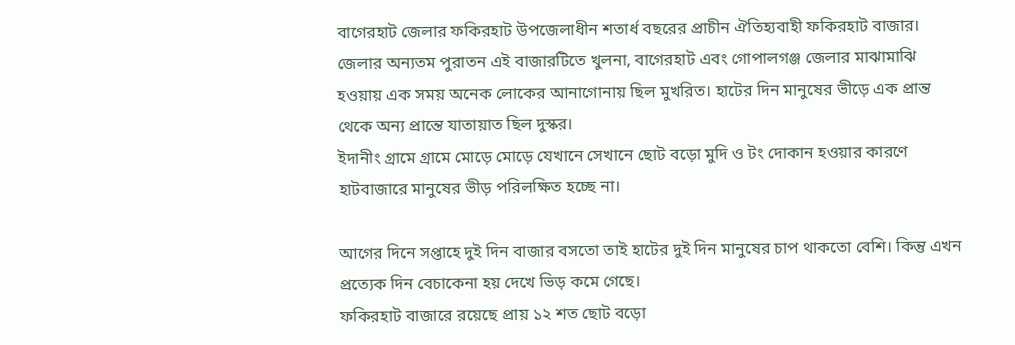বাগেরহাট জেলার ফকিরহাট উপজেলাধীন শতার্ধ বছরের প্রাচীন ঐতিহ্যবাহী ফকিরহাট বাজার।
জেলার অন্যতম পুরাতন এই বাজারটিতে খুলনা, বাগেরহাট এবং গোপালগঞ্জ জেলার মাঝামাঝি হওয়ায় এক সময় অনেক লোকের আনাগোনায় ছিল মুখরিত। হাটের দিন মানুষের ভীড়ে এক প্রান্ত থেকে অন্য প্রান্তে যাতায়াত ছিল দুস্কর।
ইদানীং গ্রামে গ্রামে মোড়ে মোড়ে যেখানে সেখানে ছোট বড়ো মুদি ও টং দোকান হওয়ার কারণে হাটবাজারে মানুষের ভীড় পরিলক্ষিত হচ্ছে না।

আগের দিনে সপ্তাহে দুই দিন বাজার বসতো তাই হাটের দুই দিন মানুষের চাপ থাকতো বেশি। কিন্তু এখন প্রত্যেক দিন বেচাকেনা হয় দেখে ভিড় কমে গেছে।
ফকিরহাট বাজারে রয়েছে প্রায় ১২ শত ছোট বড়ো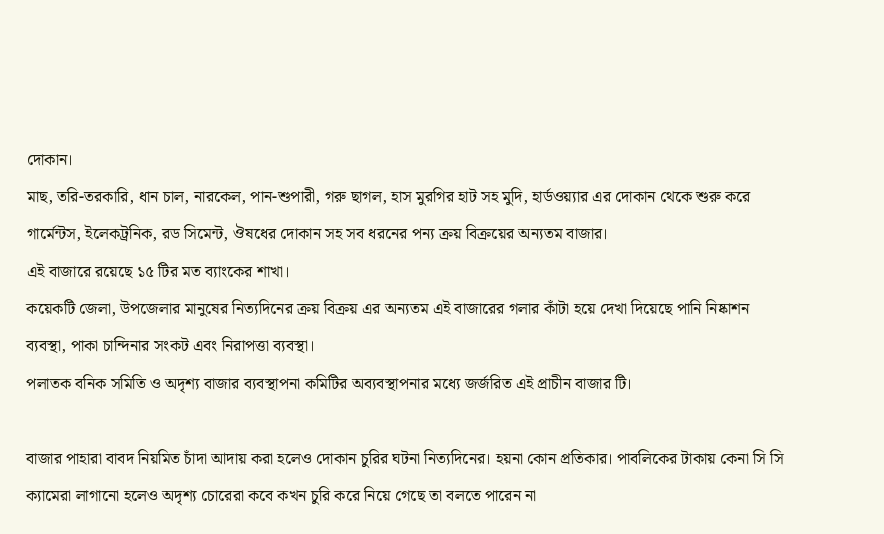দোকান।
মাছ, তরি-তরকারি, ধান চাল, নারকেল, পান-শুপারী, গরু ছাগল, হাস মুরগির হাট সহ মুদি, হার্ডওয়্যার এর দোকান থেকে শুরু করে গার্মেন্টস, ইলেকট্রনিক, রড সিমেন্ট, ঔষধের দোকান সহ সব ধরনের পন্য ক্রয় বিক্রয়ের অন্যতম বাজার।
এই বাজারে রয়েছে ১৫ টির মত ব্যাংকের শাখা।
কয়েকটি জেলা, উপজেলার মানুষের নিত্যদিনের ক্রয় বিক্রয় এর অন্যতম এই বাজারের গলার কাঁটা হয়ে দেখা দিয়েছে পানি নিষ্কাশন ব্যবস্থা, পাকা চান্দিনার সংকট এবং নিরাপত্তা ব্যবস্থা।
পলাতক বনিক সমিতি ও অদৃশ্য বাজার ব্যবস্থাপনা কমিটির অব্যবস্থাপনার মধ্যে জর্জরিত এই প্রাচীন বাজার টি।

বাজার পাহারা বাবদ নিয়মিত চাঁদা আদায় করা হলেও দোকান চুরির ঘটনা নিত্যদিনের। হয়না কোন প্রতিকার। পাবলিকের টাকায় কেনা সি সি ক্যামেরা লাগানো হলেও অদৃশ্য চোরেরা কবে কখন চুরি করে নিয়ে গেছে তা বলতে পারেন না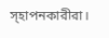স্হাপনকারীরা।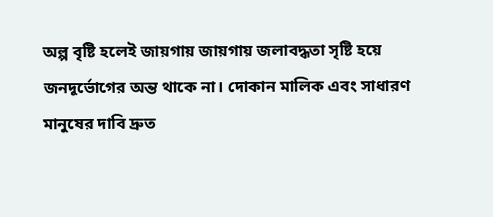অল্প বৃষ্টি হলেই জায়গায় জায়গায় জলাবদ্ধতা সৃষ্টি হয়ে জনদূর্ভোগের অন্ত থাকে না। দোকান মালিক এবং সাধারণ মানুষের দাবি দ্রুত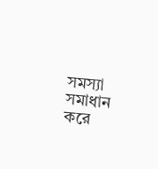সমস্যা সমাধান করে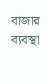বাজার ব্যবস্থা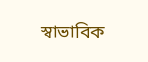স্বাভাবিক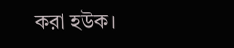করা হউক।